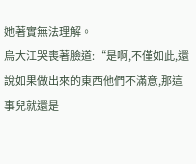她著實無法理解。
烏大江哭喪著臉道:“是啊,不僅如此,還說如果做出來的東西他們不滿意,那這事兒就還是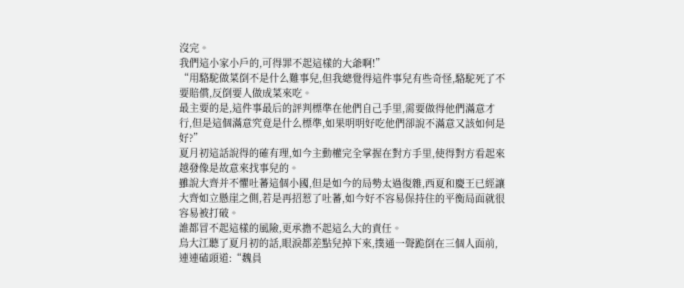沒完。
我們這小家小戶的,可得罪不起這樣的大爺啊!”
“用駱駝做菜倒不是什么難事兒,但我總覺得這件事兒有些奇怪,駱駝死了不要賠償,反倒要人做成菜來吃。
最主要的是,這件事最后的評判標準在他們自己手里,需要做得他們滿意才行,但是這個滿意究竟是什么標準,如果明明好吃他們卻說不滿意又該如何是好?”
夏月初這話說得的確有理,如今主動權完全掌握在對方手里,使得對方看起來越發像是故意來找事兒的。
雖說大齊并不懼吐蕃這個小國,但是如今的局勢太過復雜,西夏和慶王已經讓大齊如立懸崖之側,若是再招惹了吐蕃,如今好不容易保持住的平衡局面就很容易被打破。
誰都冒不起這樣的風險,更承擔不起這么大的責任。
烏大江聽了夏月初的話,眼淚都差點兒掉下來,撲通一聲跪倒在三個人面前,連連磕頭道:“魏員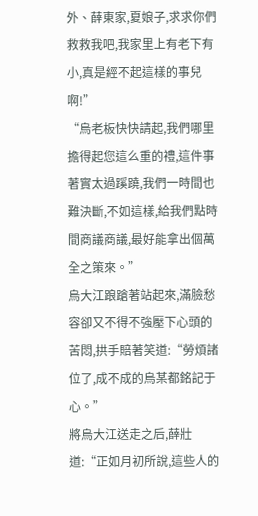外、薛東家,夏娘子,求求你們救救我吧,我家里上有老下有小,真是經不起這樣的事兒啊!”
“烏老板快快請起,我們哪里擔得起您這么重的禮,這件事著實太過蹊蹺,我們一時間也難決斷,不如這樣,給我們點時間商議商議,最好能拿出個萬全之策來。”
烏大江踉蹌著站起來,滿臉愁容卻又不得不強壓下心頭的苦悶,拱手賠著笑道:“勞煩諸位了,成不成的烏某都銘記于心。”
將烏大江送走之后,薛壯道:“正如月初所說,這些人的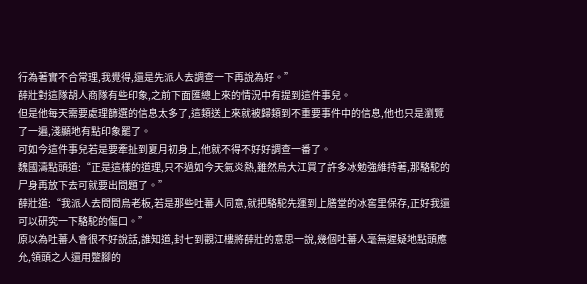行為著實不合常理,我覺得,還是先派人去調查一下再說為好。”
薛壯對這隊胡人商隊有些印象,之前下面匯總上來的情況中有提到這件事兒。
但是他每天需要處理篩選的信息太多了,這類送上來就被歸類到不重要事件中的信息,他也只是瀏覽了一遍,淺顯地有點印象罷了。
可如今這件事兒若是要牽扯到夏月初身上,他就不得不好好調查一番了。
魏國濤點頭道:“正是這樣的道理,只不過如今天氣炎熱,雖然烏大江買了許多冰勉強維持著,那駱駝的尸身再放下去可就要出問題了。”
薛壯道:“我派人去問問烏老板,若是那些吐蕃人同意,就把駱駝先運到上膳堂的冰窖里保存,正好我還可以研究一下駱駝的傷口。”
原以為吐蕃人會很不好說話,誰知道,封七到觀江樓將薛壯的意思一說,幾個吐蕃人毫無遲疑地點頭應允,領頭之人還用蹩腳的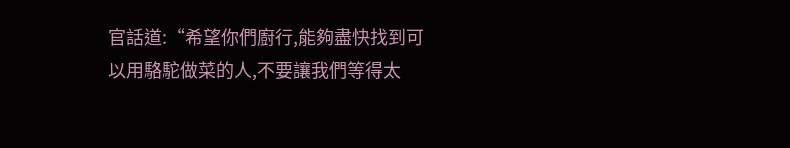官話道:“希望你們廚行,能夠盡快找到可以用駱駝做菜的人,不要讓我們等得太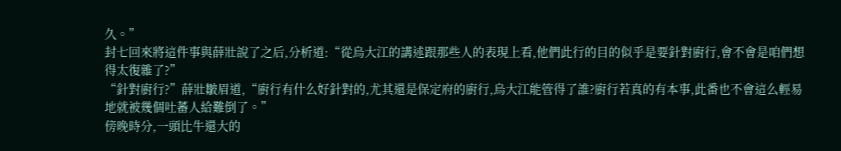久。”
封七回來將這件事與薛壯說了之后,分析道:“從烏大江的講述跟那些人的表現上看,他們此行的目的似乎是要針對廚行,會不會是咱們想得太復雜了?”
“針對廚行?”薛壯皺眉道,“廚行有什么好針對的,尤其還是保定府的廚行,烏大江能管得了誰?廚行若真的有本事,此番也不會這么輕易地就被幾個吐蕃人給難倒了。”
傍晚時分,一頭比牛還大的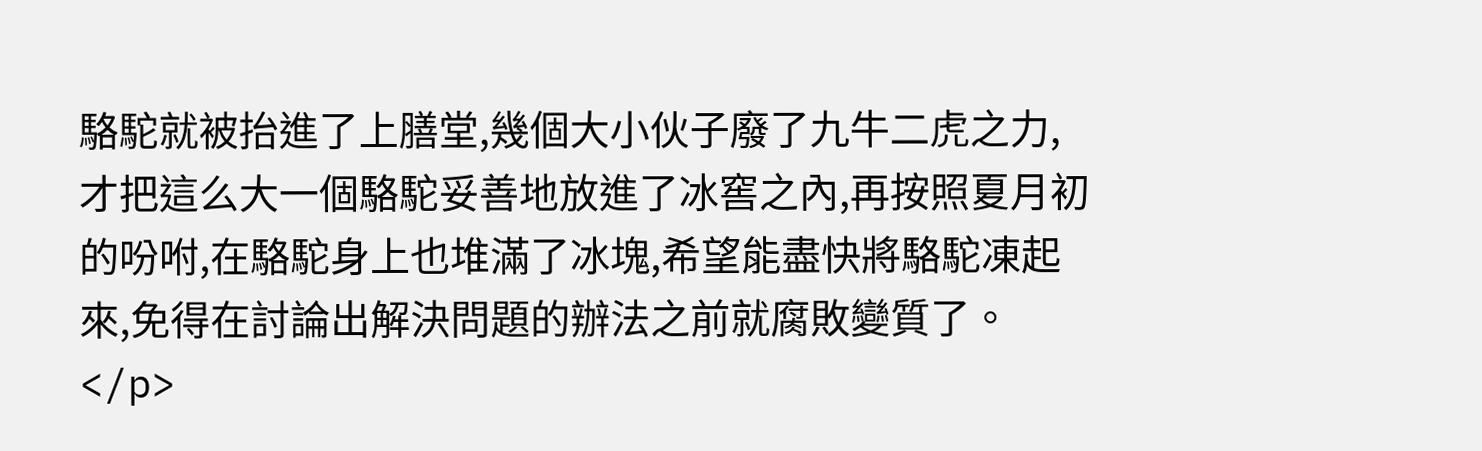駱駝就被抬進了上膳堂,幾個大小伙子廢了九牛二虎之力,才把這么大一個駱駝妥善地放進了冰窖之內,再按照夏月初的吩咐,在駱駝身上也堆滿了冰塊,希望能盡快將駱駝凍起來,免得在討論出解決問題的辦法之前就腐敗變質了。</p>